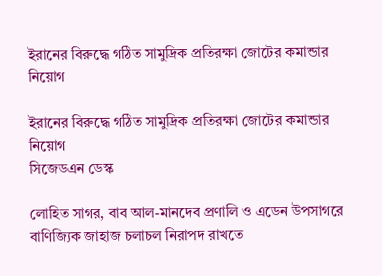ইরানের বিরুদ্ধে গঠিত সামুদ্রিক প্রতিরক্ষা জোটের কমান্ডার নিয়োগ

ইরানের বিরুদ্ধে গঠিত সামুদ্রিক প্রতিরক্ষা জোটের কমান্ডার নিয়োগ
সিজেডএন ডেস্ক

লোহিত সাগর, বাব আল-মানদেব প্রণালি ও এডেন উপসাগরে বাণিজ্যিক জাহাজ চলাচল নিরাপদ রাখতে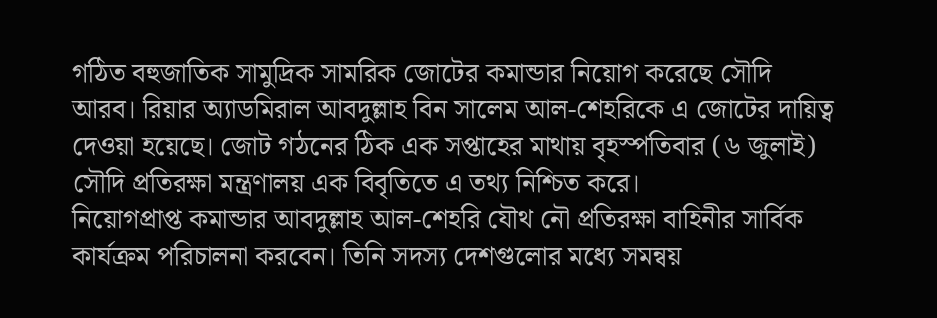গঠিত বহুজাতিক সামুদ্রিক সামরিক জোটের কমান্ডার নিয়োগ করেছে সৌদি আরব। রিয়ার অ্যাডমিরাল আবদুল্লাহ বিন সালেম আল-শেহরিকে এ জোটের দায়িত্ব দেওয়া হয়েছে। জোট গঠনের ঠিক এক সপ্তাহের মাথায় বৃহস্পতিবার (৬ জুলাই) সৌদি প্রতিরক্ষা মন্ত্রণালয় এক বিবৃতিতে এ তথ্য নিশ্চিত করে।
নিয়োগপ্রাপ্ত কমান্ডার আবদুল্লাহ আল-শেহরি যৌথ নৌ প্রতিরক্ষা বাহিনীর সার্বিক কার্যক্রম পরিচালনা করবেন। তিনি সদস্য দেশগুলোর মধ্যে সমন্বয়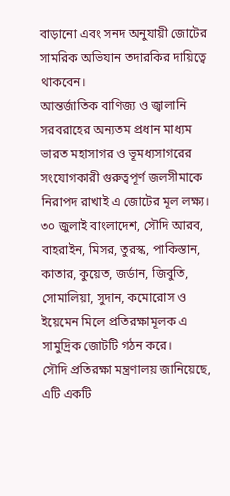বাড়ানো এবং সনদ অনুযায়ী জোটের সামরিক অভিযান তদারকির দায়িত্বে থাকবেন।
আন্তর্জাতিক বাণিজ্য ও জ্বালানি সরবরাহের অন্যতম প্রধান মাধ্যম ভারত মহাসাগর ও ভূমধ্যসাগরের সংযোগকারী গুরুত্বপূর্ণ জলসীমাকে নিরাপদ রাখাই এ জোটের মূল লক্ষ্য। ৩০ জুলাই বাংলাদেশ, সৌদি আরব, বাহরাইন, মিসর, তুরস্ক, পাকিস্তান, কাতার, কুয়েত, জর্ডান, জিবুতি, সোমালিয়া, সুদান, কমোরোস ও ইয়েমেন মিলে প্রতিরক্ষামূলক এ সামুদ্রিক জোটটি গঠন করে।
সৌদি প্রতিরক্ষা মন্ত্রণালয় জানিয়েছে, এটি একটি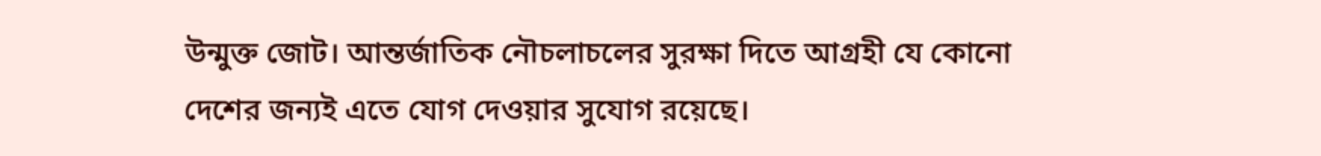উন্মুক্ত জোট। আন্তর্জাতিক নৌচলাচলের সুরক্ষা দিতে আগ্রহী যে কোনো দেশের জন্যই এতে যোগ দেওয়ার সুযোগ রয়েছে।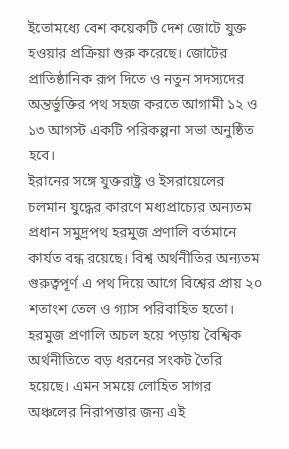ইতোমধ্যে বেশ কয়েকটি দেশ জোটে যুক্ত হওয়ার প্রক্রিয়া শুরু করেছে। জোটের প্রাতিষ্ঠানিক রূপ দিতে ও নতুন সদস্যদের অন্তর্ভুক্তির পথ সহজ করতে আগামী ১২ ও ১৩ আগস্ট একটি পরিকল্পনা সভা অনুষ্ঠিত হবে।
ইরানের সঙ্গে যুক্তরাষ্ট্র ও ইসরায়েলের চলমান যুদ্ধের কারণে মধ্যপ্রাচ্যের অন্যতম প্রধান সমুদ্রপথ হরমুজ প্রণালি বর্তমানে কার্যত বন্ধ রয়েছে। বিশ্ব অর্থনীতির অন্যতম গুরুত্বপূর্ণ এ পথ দিয়ে আগে বিশ্বের প্রায় ২০ শতাংশ তেল ও গ্যাস পরিবাহিত হতো। হরমুজ প্রণালি অচল হয়ে পড়ায় বৈশ্বিক অর্থনীতিতে বড় ধরনের সংকট তৈরি হয়েছে। এমন সময়ে লোহিত সাগর অঞ্চলের নিরাপত্তার জন্য এই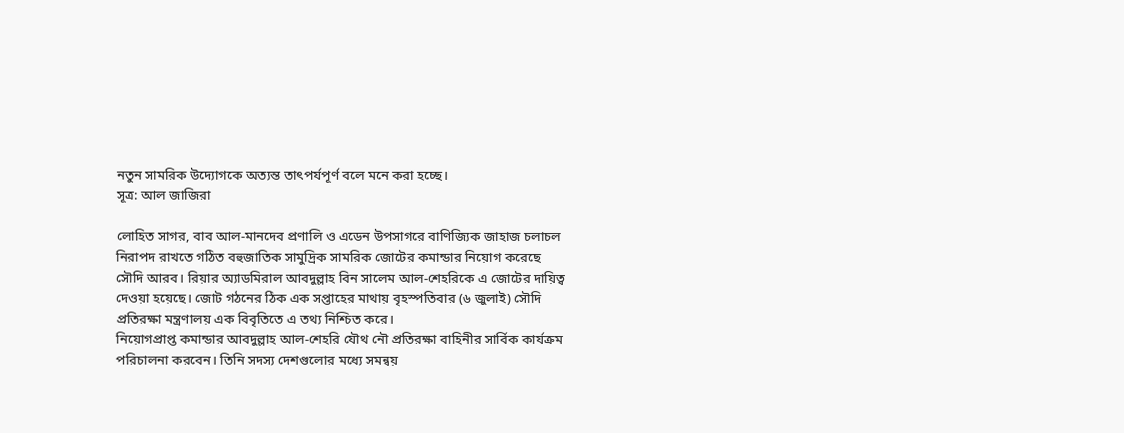নতুন সামরিক উদ্যোগকে অত্যন্ত তাৎপর্যপূর্ণ বলে মনে করা হচ্ছে।
সূত্র: আল জাজিরা

লোহিত সাগর, বাব আল-মানদেব প্রণালি ও এডেন উপসাগরে বাণিজ্যিক জাহাজ চলাচল নিরাপদ রাখতে গঠিত বহুজাতিক সামুদ্রিক সামরিক জোটের কমান্ডার নিয়োগ করেছে সৌদি আরব। রিয়ার অ্যাডমিরাল আবদুল্লাহ বিন সালেম আল-শেহরিকে এ জোটের দায়িত্ব দেওয়া হয়েছে। জোট গঠনের ঠিক এক সপ্তাহের মাথায় বৃহস্পতিবার (৬ জুলাই) সৌদি প্রতিরক্ষা মন্ত্রণালয় এক বিবৃতিতে এ তথ্য নিশ্চিত করে।
নিয়োগপ্রাপ্ত কমান্ডার আবদুল্লাহ আল-শেহরি যৌথ নৌ প্রতিরক্ষা বাহিনীর সার্বিক কার্যক্রম পরিচালনা করবেন। তিনি সদস্য দেশগুলোর মধ্যে সমন্বয়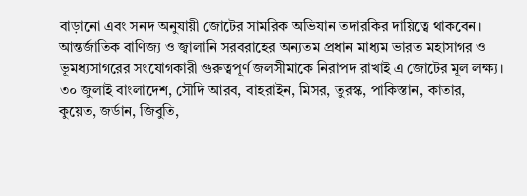বাড়ানো এবং সনদ অনুযায়ী জোটের সামরিক অভিযান তদারকির দায়িত্বে থাকবেন।
আন্তর্জাতিক বাণিজ্য ও জ্বালানি সরবরাহের অন্যতম প্রধান মাধ্যম ভারত মহাসাগর ও ভূমধ্যসাগরের সংযোগকারী গুরুত্বপূর্ণ জলসীমাকে নিরাপদ রাখাই এ জোটের মূল লক্ষ্য। ৩০ জুলাই বাংলাদেশ, সৌদি আরব, বাহরাইন, মিসর, তুরস্ক, পাকিস্তান, কাতার, কুয়েত, জর্ডান, জিবুতি,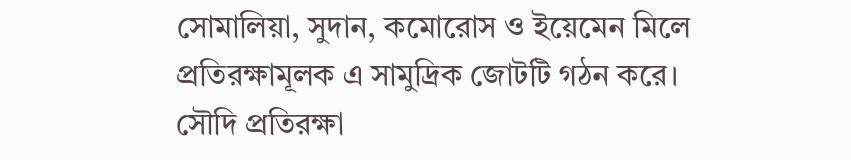সোমালিয়া, সুদান, কমোরোস ও ইয়েমেন মিলে প্রতিরক্ষামূলক এ সামুদ্রিক জোটটি গঠন করে।
সৌদি প্রতিরক্ষা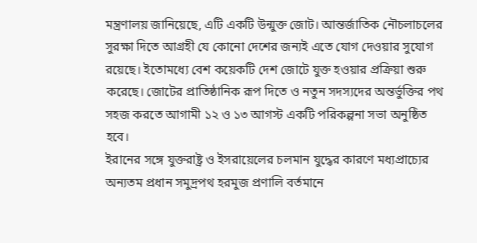মন্ত্রণালয় জানিয়েছে, এটি একটি উন্মুক্ত জোট। আন্তর্জাতিক নৌচলাচলের সুরক্ষা দিতে আগ্রহী যে কোনো দেশের জন্যই এতে যোগ দেওয়ার সুযোগ রয়েছে। ইতোমধ্যে বেশ কয়েকটি দেশ জোটে যুক্ত হওয়ার প্রক্রিয়া শুরু করেছে। জোটের প্রাতিষ্ঠানিক রূপ দিতে ও নতুন সদস্যদের অন্তর্ভুক্তির পথ সহজ করতে আগামী ১২ ও ১৩ আগস্ট একটি পরিকল্পনা সভা অনুষ্ঠিত হবে।
ইরানের সঙ্গে যুক্তরাষ্ট্র ও ইসরায়েলের চলমান যুদ্ধের কারণে মধ্যপ্রাচ্যের অন্যতম প্রধান সমুদ্রপথ হরমুজ প্রণালি বর্তমানে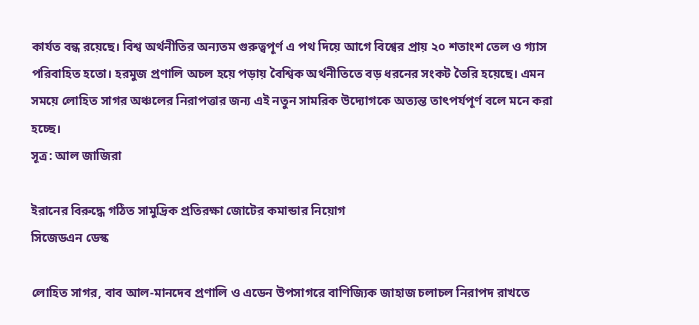কার্যত বন্ধ রয়েছে। বিশ্ব অর্থনীতির অন্যতম গুরুত্বপূর্ণ এ পথ দিয়ে আগে বিশ্বের প্রায় ২০ শতাংশ তেল ও গ্যাস পরিবাহিত হতো। হরমুজ প্রণালি অচল হয়ে পড়ায় বৈশ্বিক অর্থনীতিতে বড় ধরনের সংকট তৈরি হয়েছে। এমন সময়ে লোহিত সাগর অঞ্চলের নিরাপত্তার জন্য এই নতুন সামরিক উদ্যোগকে অত্যন্ত তাৎপর্যপূর্ণ বলে মনে করা হচ্ছে।
সূত্র: আল জাজিরা

ইরানের বিরুদ্ধে গঠিত সামুদ্রিক প্রতিরক্ষা জোটের কমান্ডার নিয়োগ
সিজেডএন ডেস্ক

লোহিত সাগর, বাব আল-মানদেব প্রণালি ও এডেন উপসাগরে বাণিজ্যিক জাহাজ চলাচল নিরাপদ রাখতে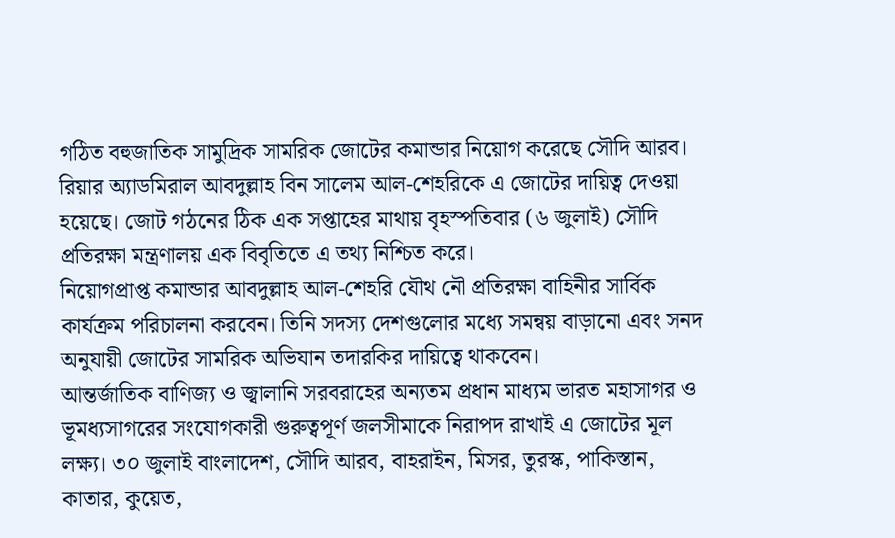গঠিত বহুজাতিক সামুদ্রিক সামরিক জোটের কমান্ডার নিয়োগ করেছে সৌদি আরব। রিয়ার অ্যাডমিরাল আবদুল্লাহ বিন সালেম আল-শেহরিকে এ জোটের দায়িত্ব দেওয়া হয়েছে। জোট গঠনের ঠিক এক সপ্তাহের মাথায় বৃহস্পতিবার (৬ জুলাই) সৌদি প্রতিরক্ষা মন্ত্রণালয় এক বিবৃতিতে এ তথ্য নিশ্চিত করে।
নিয়োগপ্রাপ্ত কমান্ডার আবদুল্লাহ আল-শেহরি যৌথ নৌ প্রতিরক্ষা বাহিনীর সার্বিক কার্যক্রম পরিচালনা করবেন। তিনি সদস্য দেশগুলোর মধ্যে সমন্বয় বাড়ানো এবং সনদ অনুযায়ী জোটের সামরিক অভিযান তদারকির দায়িত্বে থাকবেন।
আন্তর্জাতিক বাণিজ্য ও জ্বালানি সরবরাহের অন্যতম প্রধান মাধ্যম ভারত মহাসাগর ও ভূমধ্যসাগরের সংযোগকারী গুরুত্বপূর্ণ জলসীমাকে নিরাপদ রাখাই এ জোটের মূল লক্ষ্য। ৩০ জুলাই বাংলাদেশ, সৌদি আরব, বাহরাইন, মিসর, তুরস্ক, পাকিস্তান, কাতার, কুয়েত,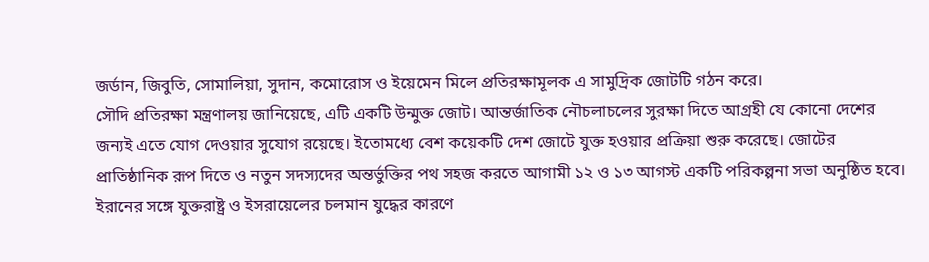জর্ডান, জিবুতি, সোমালিয়া, সুদান, কমোরোস ও ইয়েমেন মিলে প্রতিরক্ষামূলক এ সামুদ্রিক জোটটি গঠন করে।
সৌদি প্রতিরক্ষা মন্ত্রণালয় জানিয়েছে, এটি একটি উন্মুক্ত জোট। আন্তর্জাতিক নৌচলাচলের সুরক্ষা দিতে আগ্রহী যে কোনো দেশের জন্যই এতে যোগ দেওয়ার সুযোগ রয়েছে। ইতোমধ্যে বেশ কয়েকটি দেশ জোটে যুক্ত হওয়ার প্রক্রিয়া শুরু করেছে। জোটের প্রাতিষ্ঠানিক রূপ দিতে ও নতুন সদস্যদের অন্তর্ভুক্তির পথ সহজ করতে আগামী ১২ ও ১৩ আগস্ট একটি পরিকল্পনা সভা অনুষ্ঠিত হবে।
ইরানের সঙ্গে যুক্তরাষ্ট্র ও ইসরায়েলের চলমান যুদ্ধের কারণে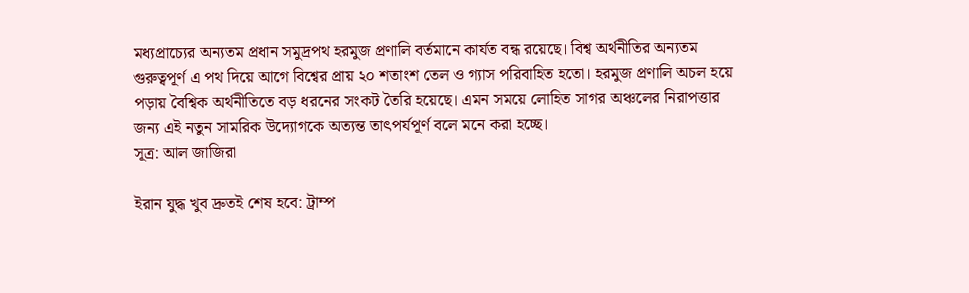মধ্যপ্রাচ্যের অন্যতম প্রধান সমুদ্রপথ হরমুজ প্রণালি বর্তমানে কার্যত বন্ধ রয়েছে। বিশ্ব অর্থনীতির অন্যতম গুরুত্বপূর্ণ এ পথ দিয়ে আগে বিশ্বের প্রায় ২০ শতাংশ তেল ও গ্যাস পরিবাহিত হতো। হরমুজ প্রণালি অচল হয়ে পড়ায় বৈশ্বিক অর্থনীতিতে বড় ধরনের সংকট তৈরি হয়েছে। এমন সময়ে লোহিত সাগর অঞ্চলের নিরাপত্তার জন্য এই নতুন সামরিক উদ্যোগকে অত্যন্ত তাৎপর্যপূর্ণ বলে মনে করা হচ্ছে।
সূত্র: আল জাজিরা

ইরান যুদ্ধ খুব দ্রুতই শেষ হবে: ট্রাম্প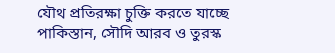যৌথ প্রতিরক্ষা চুক্তি করতে যাচ্ছে পাকিস্তান, সৌদি আরব ও তুরস্ক